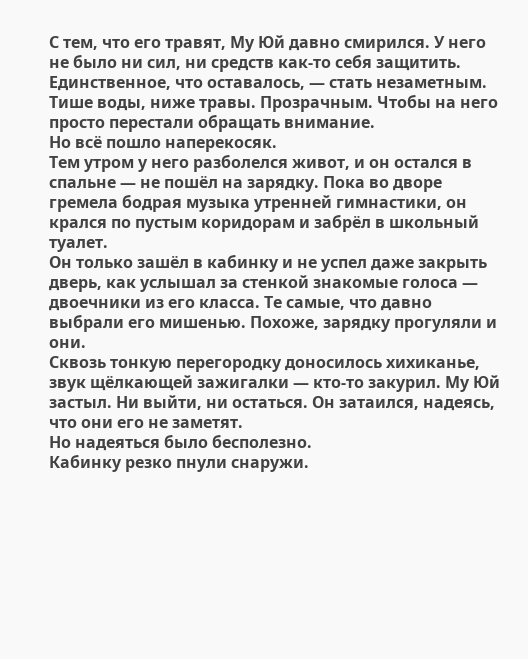С тем, что его травят, Му Юй давно смирился. У него не было ни сил, ни средств как-то себя защитить. Единственное, что оставалось, — стать незаметным. Тише воды, ниже травы. Прозрачным. Чтобы на него просто перестали обращать внимание.
Но всё пошло наперекосяк.
Тем утром у него разболелся живот, и он остался в спальне — не пошёл на зарядку. Пока во дворе гремела бодрая музыка утренней гимнастики, он крался по пустым коридорам и забрёл в школьный туалет.
Он только зашёл в кабинку и не успел даже закрыть дверь, как услышал за стенкой знакомые голоса — двоечники из его класса. Те самые, что давно выбрали его мишенью. Похоже, зарядку прогуляли и они.
Сквозь тонкую перегородку доносилось хихиканье, звук щёлкающей зажигалки — кто-то закурил. Му Юй застыл. Ни выйти, ни остаться. Он затаился, надеясь, что они его не заметят.
Но надеяться было бесполезно.
Кабинку резко пнули снаружи.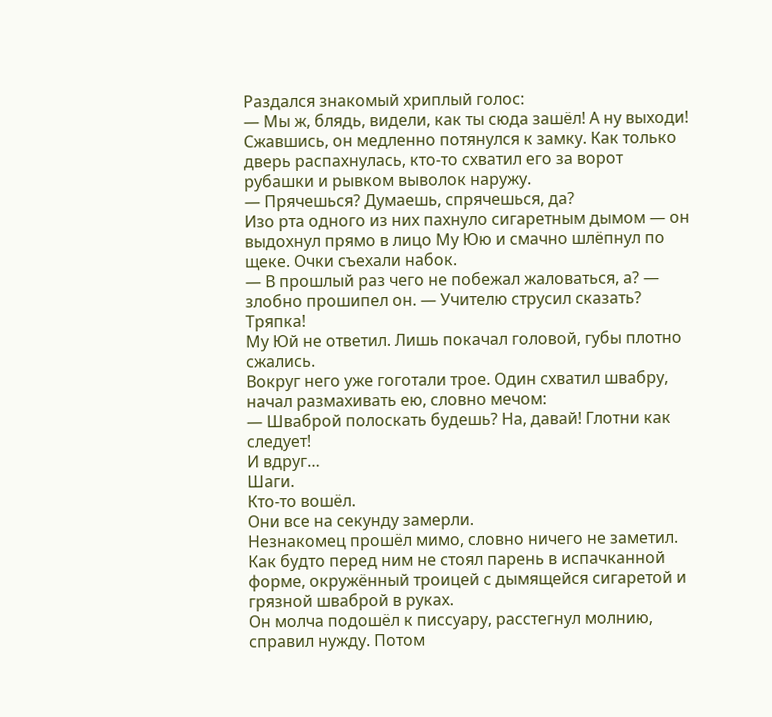Раздался знакомый хриплый голос:
— Мы ж, блядь, видели, как ты сюда зашёл! А ну выходи!
Сжавшись, он медленно потянулся к замку. Как только дверь распахнулась, кто-то схватил его за ворот рубашки и рывком выволок наружу.
— Прячешься? Думаешь, спрячешься, да?
Изо рта одного из них пахнуло сигаретным дымом — он выдохнул прямо в лицо Му Юю и смачно шлёпнул по щеке. Очки съехали набок.
— В прошлый раз чего не побежал жаловаться, а? — злобно прошипел он. — Учителю струсил сказать? Тряпка!
Му Юй не ответил. Лишь покачал головой, губы плотно сжались.
Вокруг него уже гоготали трое. Один схватил швабру, начал размахивать ею, словно мечом:
— Шваброй полоскать будешь? На, давай! Глотни как следует!
И вдруг…
Шаги.
Кто-то вошёл.
Они все на секунду замерли.
Незнакомец прошёл мимо, словно ничего не заметил. Как будто перед ним не стоял парень в испачканной форме, окружённый троицей с дымящейся сигаретой и грязной шваброй в руках.
Он молча подошёл к писсуару, расстегнул молнию, справил нужду. Потом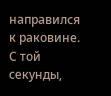направился к раковине.
С той секунды,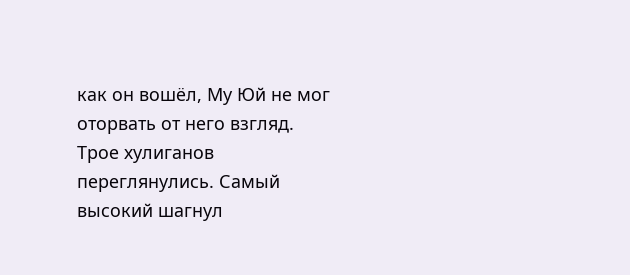как он вошёл, Му Юй не мог оторвать от него взгляд.
Трое хулиганов переглянулись. Самый высокий шагнул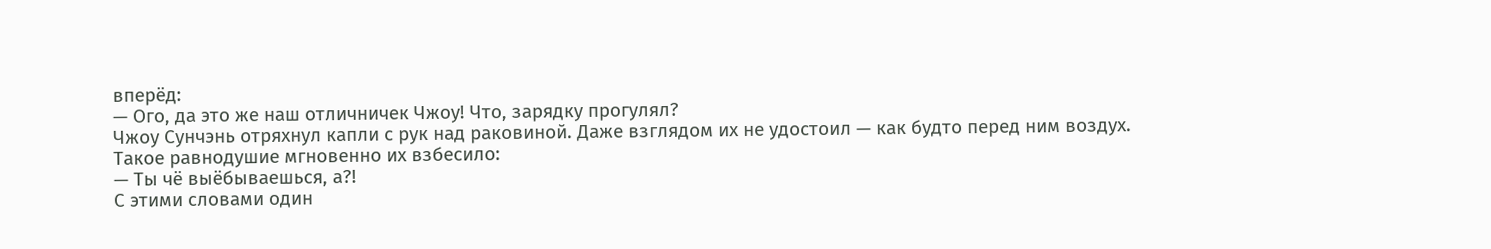вперёд:
— Ого, да это же наш отличничек Чжоу! Что, зарядку прогулял?
Чжоу Сунчэнь отряхнул капли с рук над раковиной. Даже взглядом их не удостоил — как будто перед ним воздух.
Такое равнодушие мгновенно их взбесило:
— Ты чё выёбываешься, а?!
С этими словами один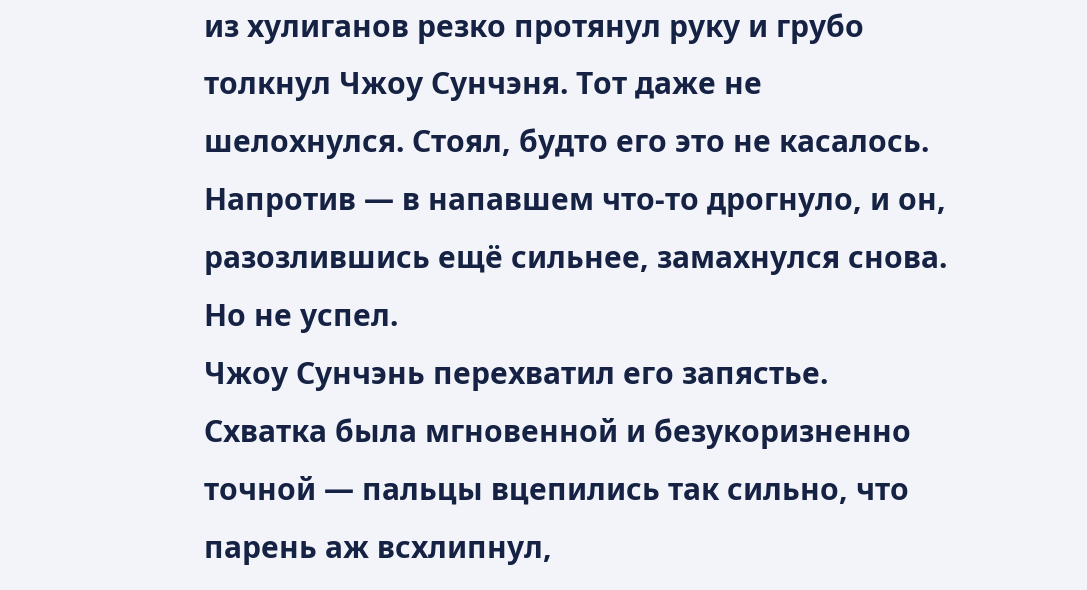из хулиганов резко протянул руку и грубо толкнул Чжоу Сунчэня. Тот даже не шелохнулся. Стоял, будто его это не касалось. Напротив — в напавшем что-то дрогнуло, и он, разозлившись ещё сильнее, замахнулся снова.
Но не успел.
Чжоу Сунчэнь перехватил его запястье. Схватка была мгновенной и безукоризненно точной — пальцы вцепились так сильно, что парень аж всхлипнул,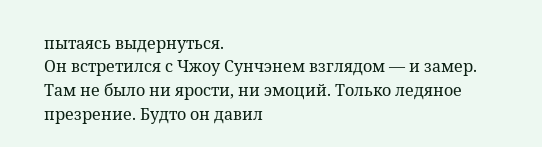пытаясь выдернуться.
Он встретился с Чжоу Сунчэнем взглядом — и замер. Там не было ни ярости, ни эмоций. Только ледяное презрение. Будто он давил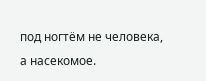под ногтём не человека, а насекомое.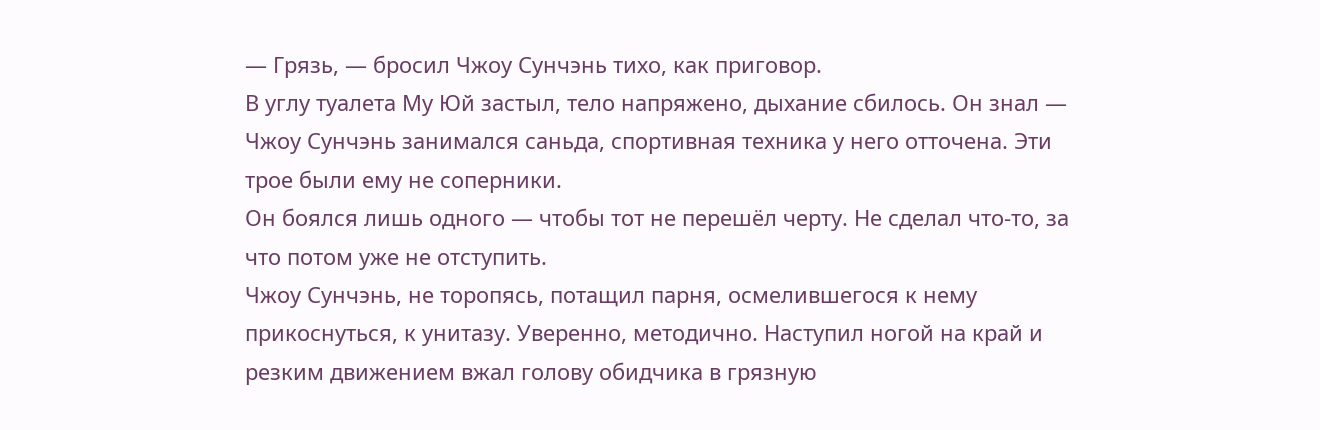— Грязь, — бросил Чжоу Сунчэнь тихо, как приговор.
В углу туалета Му Юй застыл, тело напряжено, дыхание сбилось. Он знал — Чжоу Сунчэнь занимался саньда, спортивная техника у него отточена. Эти трое были ему не соперники.
Он боялся лишь одного — чтобы тот не перешёл черту. Не сделал что-то, за что потом уже не отступить.
Чжоу Сунчэнь, не торопясь, потащил парня, осмелившегося к нему прикоснуться, к унитазу. Уверенно, методично. Наступил ногой на край и резким движением вжал голову обидчика в грязную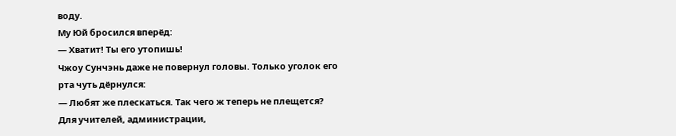воду.
Му Юй бросился вперёд:
— Хватит! Ты его утопишь!
Чжоу Сунчэнь даже не повернул головы. Только уголок его рта чуть дёрнулся:
— Любят же плескаться. Так чего ж теперь не плещется?
Для учителей, администрации,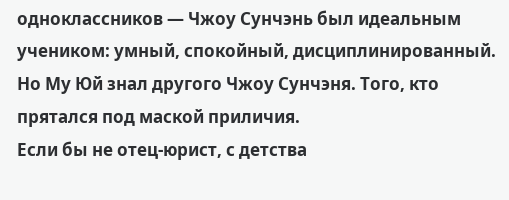одноклассников — Чжоу Сунчэнь был идеальным учеником: умный, спокойный, дисциплинированный. Но Му Юй знал другого Чжоу Сунчэня. Того, кто прятался под маской приличия.
Если бы не отец-юрист, с детства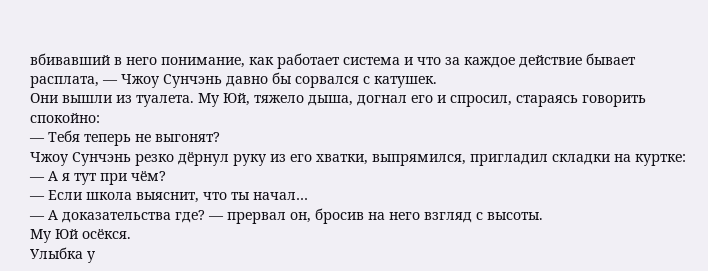вбивавший в него понимание, как работает система и что за каждое действие бывает расплата, — Чжоу Сунчэнь давно бы сорвался с катушек.
Они вышли из туалета. Му Юй, тяжело дыша, догнал его и спросил, стараясь говорить спокойно:
— Тебя теперь не выгонят?
Чжоу Сунчэнь резко дёрнул руку из его хватки, выпрямился, пригладил складки на куртке:
— А я тут при чём?
— Если школа выяснит, что ты начал…
— А доказательства где? — прервал он, бросив на него взгляд с высоты.
Му Юй осёкся.
Улыбка у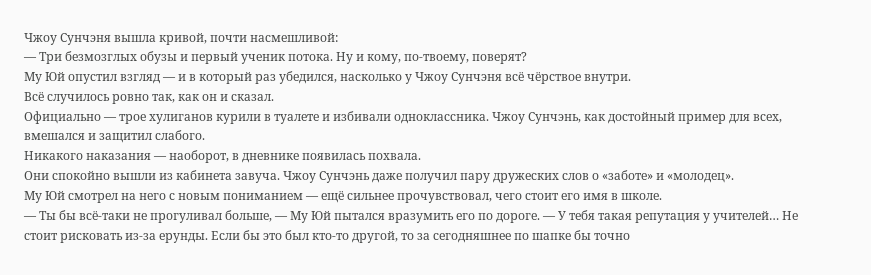Чжоу Сунчэня вышла кривой, почти насмешливой:
— Три безмозглых обузы и первый ученик потока. Ну и кому, по-твоему, поверят?
Му Юй опустил взгляд — и в который раз убедился, насколько у Чжоу Сунчэня всё чёрствое внутри.
Всё случилось ровно так, как он и сказал.
Официально — трое хулиганов курили в туалете и избивали одноклассника. Чжоу Сунчэнь, как достойный пример для всех, вмешался и защитил слабого.
Никакого наказания — наоборот, в дневнике появилась похвала.
Они спокойно вышли из кабинета завуча. Чжоу Сунчэнь даже получил пару дружеских слов о «заботе» и «молодец».
Му Юй смотрел на него с новым пониманием — ещё сильнее прочувствовал, чего стоит его имя в школе.
— Ты бы всё-таки не прогуливал больше, — Му Юй пытался вразумить его по дороге. — У тебя такая репутация у учителей… Не стоит рисковать из-за ерунды. Если бы это был кто-то другой, то за сегодняшнее по шапке бы точно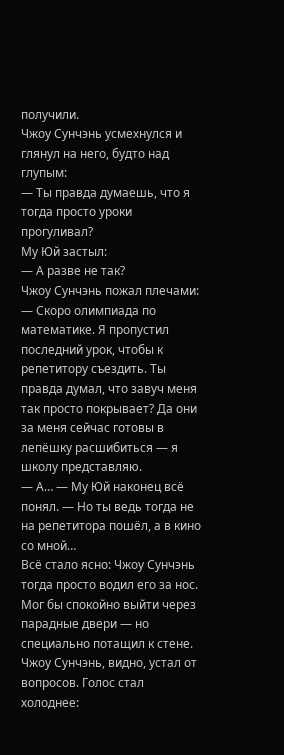получили.
Чжоу Сунчэнь усмехнулся и глянул на него, будто над глупым:
— Ты правда думаешь, что я тогда просто уроки прогуливал?
Му Юй застыл:
— А разве не так?
Чжоу Сунчэнь пожал плечами:
— Скоро олимпиада по математике. Я пропустил последний урок, чтобы к репетитору съездить. Ты правда думал, что завуч меня так просто покрывает? Да они за меня сейчас готовы в лепёшку расшибиться — я школу представляю.
— А… — Му Юй наконец всё понял. — Но ты ведь тогда не на репетитора пошёл, а в кино со мной…
Всё стало ясно: Чжоу Сунчэнь тогда просто водил его за нос. Мог бы спокойно выйти через парадные двери — но специально потащил к стене.
Чжоу Сунчэнь, видно, устал от вопросов. Голос стал холоднее: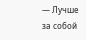— Лучше за собой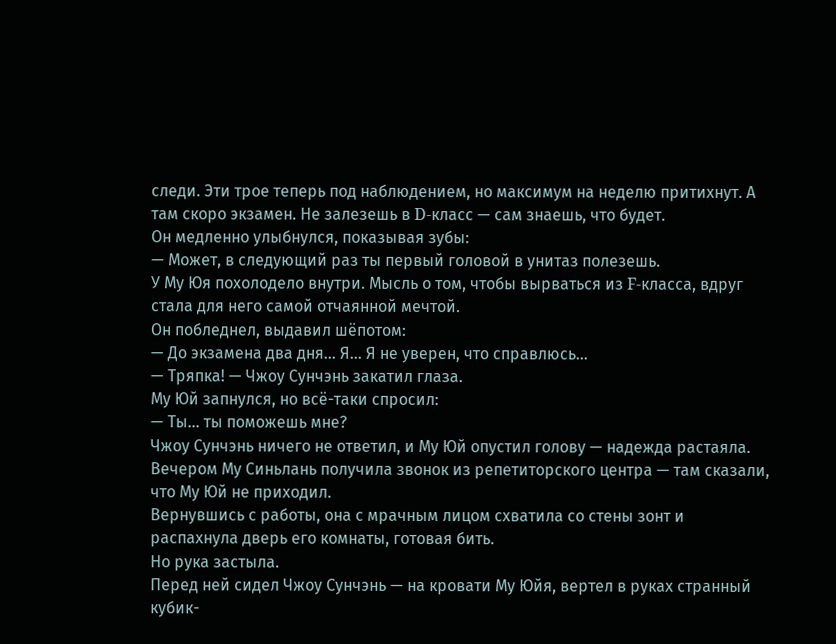следи. Эти трое теперь под наблюдением, но максимум на неделю притихнут. А там скоро экзамен. Не залезешь в D-класс — сам знаешь, что будет.
Он медленно улыбнулся, показывая зубы:
— Может, в следующий раз ты первый головой в унитаз полезешь.
У Му Юя похолодело внутри. Мысль о том, чтобы вырваться из F-класса, вдруг стала для него самой отчаянной мечтой.
Он побледнел, выдавил шёпотом:
— До экзамена два дня… Я… Я не уверен, что справлюсь…
— Тряпка! — Чжоу Сунчэнь закатил глаза.
Му Юй запнулся, но всё-таки спросил:
— Ты… ты поможешь мне?
Чжоу Сунчэнь ничего не ответил, и Му Юй опустил голову — надежда растаяла.
Вечером Му Синьлань получила звонок из репетиторского центра — там сказали, что Му Юй не приходил.
Вернувшись с работы, она с мрачным лицом схватила со стены зонт и распахнула дверь его комнаты, готовая бить.
Но рука застыла.
Перед ней сидел Чжоу Сунчэнь — на кровати Му Юйя, вертел в руках странный кубик-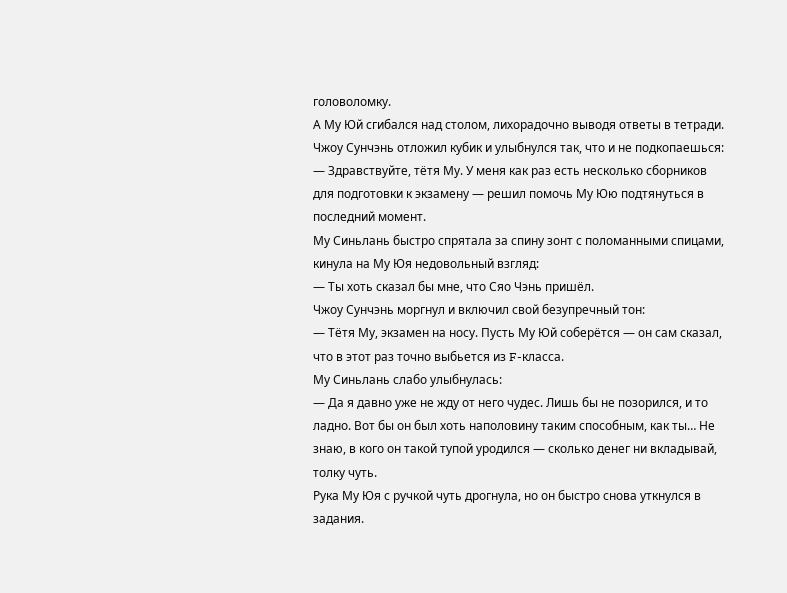головоломку.
А Му Юй сгибался над столом, лихорадочно выводя ответы в тетради.
Чжоу Сунчэнь отложил кубик и улыбнулся так, что и не подкопаешься:
— Здравствуйте, тётя Му. У меня как раз есть несколько сборников для подготовки к экзамену — решил помочь Му Юю подтянуться в последний момент.
Му Синьлань быстро спрятала за спину зонт с поломанными спицами, кинула на Му Юя недовольный взгляд:
— Ты хоть сказал бы мне, что Сяо Чэнь пришёл.
Чжоу Сунчэнь моргнул и включил свой безупречный тон:
— Тётя Му, экзамен на носу. Пусть Му Юй соберётся — он сам сказал, что в этот раз точно выбьется из F-класса.
Му Синьлань слабо улыбнулась:
— Да я давно уже не жду от него чудес. Лишь бы не позорился, и то ладно. Вот бы он был хоть наполовину таким способным, как ты… Не знаю, в кого он такой тупой уродился — сколько денег ни вкладывай, толку чуть.
Рука Му Юя с ручкой чуть дрогнула, но он быстро снова уткнулся в задания.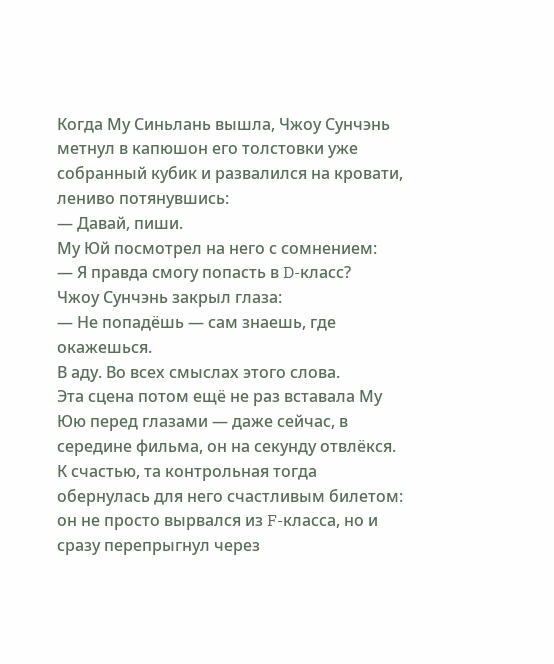Когда Му Синьлань вышла, Чжоу Сунчэнь метнул в капюшон его толстовки уже собранный кубик и развалился на кровати, лениво потянувшись:
— Давай, пиши.
Му Юй посмотрел на него с сомнением:
— Я правда смогу попасть в D-класс?
Чжоу Сунчэнь закрыл глаза:
— Не попадёшь — сам знаешь, где окажешься.
В аду. Во всех смыслах этого слова.
Эта сцена потом ещё не раз вставала Му Юю перед глазами — даже сейчас, в середине фильма, он на секунду отвлёкся.
К счастью, та контрольная тогда обернулась для него счастливым билетом: он не просто вырвался из F-класса, но и сразу перепрыгнул через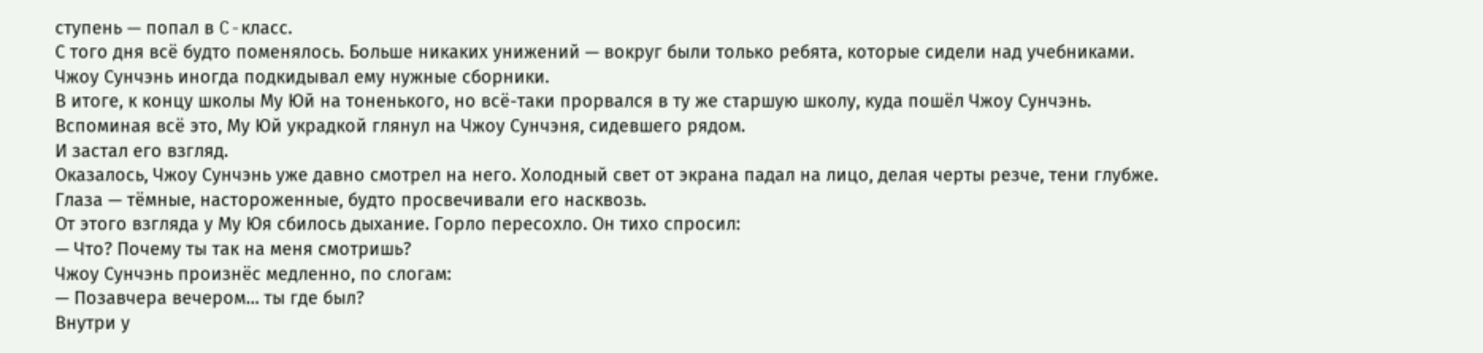ступень — попал в C-класс.
С того дня всё будто поменялось. Больше никаких унижений — вокруг были только ребята, которые сидели над учебниками. Чжоу Сунчэнь иногда подкидывал ему нужные сборники.
В итоге, к концу школы Му Юй на тоненького, но всё-таки прорвался в ту же старшую школу, куда пошёл Чжоу Сунчэнь.
Вспоминая всё это, Му Юй украдкой глянул на Чжоу Сунчэня, сидевшего рядом.
И застал его взгляд.
Оказалось, Чжоу Сунчэнь уже давно смотрел на него. Холодный свет от экрана падал на лицо, делая черты резче, тени глубже. Глаза — тёмные, настороженные, будто просвечивали его насквозь.
От этого взгляда у Му Юя сбилось дыхание. Горло пересохло. Он тихо спросил:
— Что? Почему ты так на меня смотришь?
Чжоу Сунчэнь произнёс медленно, по слогам:
— Позавчера вечером… ты где был?
Внутри у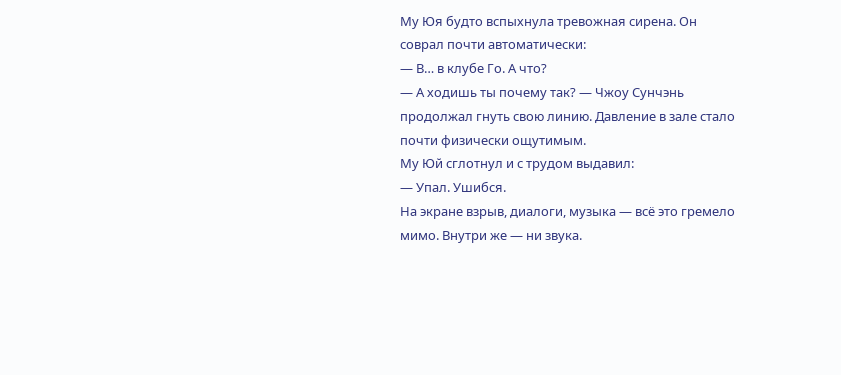Му Юя будто вспыхнула тревожная сирена. Он соврал почти автоматически:
— В… в клубе Го. А что?
— А ходишь ты почему так? — Чжоу Сунчэнь продолжал гнуть свою линию. Давление в зале стало почти физически ощутимым.
Му Юй сглотнул и с трудом выдавил:
— Упал. Ушибся.
На экране взрыв, диалоги, музыка — всё это гремело мимо. Внутри же — ни звука.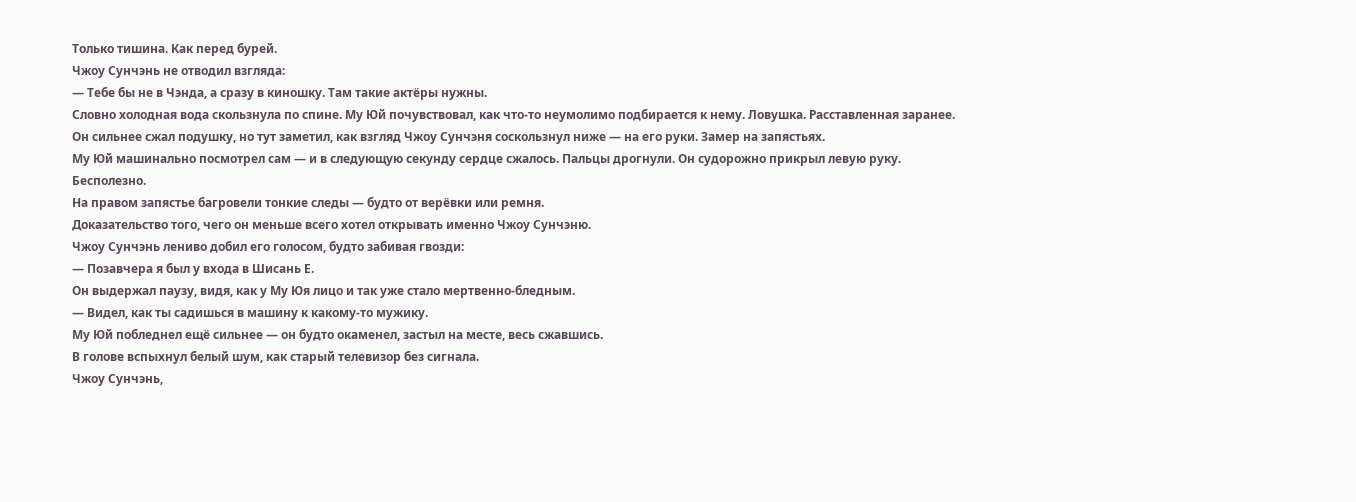Только тишина. Как перед бурей.
Чжоу Сунчэнь не отводил взгляда:
— Тебе бы не в Чэнда, а сразу в киношку. Там такие актёры нужны.
Словно холодная вода скользнула по спине. Му Юй почувствовал, как что-то неумолимо подбирается к нему. Ловушка. Расставленная заранее.
Он сильнее сжал подушку, но тут заметил, как взгляд Чжоу Сунчэня соскользнул ниже — на его руки. Замер на запястьях.
Му Юй машинально посмотрел сам — и в следующую секунду сердце сжалось. Пальцы дрогнули. Он судорожно прикрыл левую руку.
Бесполезно.
На правом запястье багровели тонкие следы — будто от верёвки или ремня.
Доказательство того, чего он меньше всего хотел открывать именно Чжоу Сунчэню.
Чжоу Сунчэнь лениво добил его голосом, будто забивая гвозди:
— Позавчера я был у входа в Шисань Е.
Он выдержал паузу, видя, как у Му Юя лицо и так уже стало мертвенно-бледным.
— Видел, как ты садишься в машину к какому-то мужику.
Му Юй побледнел ещё сильнее — он будто окаменел, застыл на месте, весь сжавшись.
В голове вспыхнул белый шум, как старый телевизор без сигнала.
Чжоу Сунчэнь,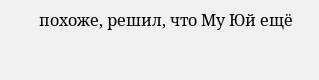похоже, решил, что Му Юй ещё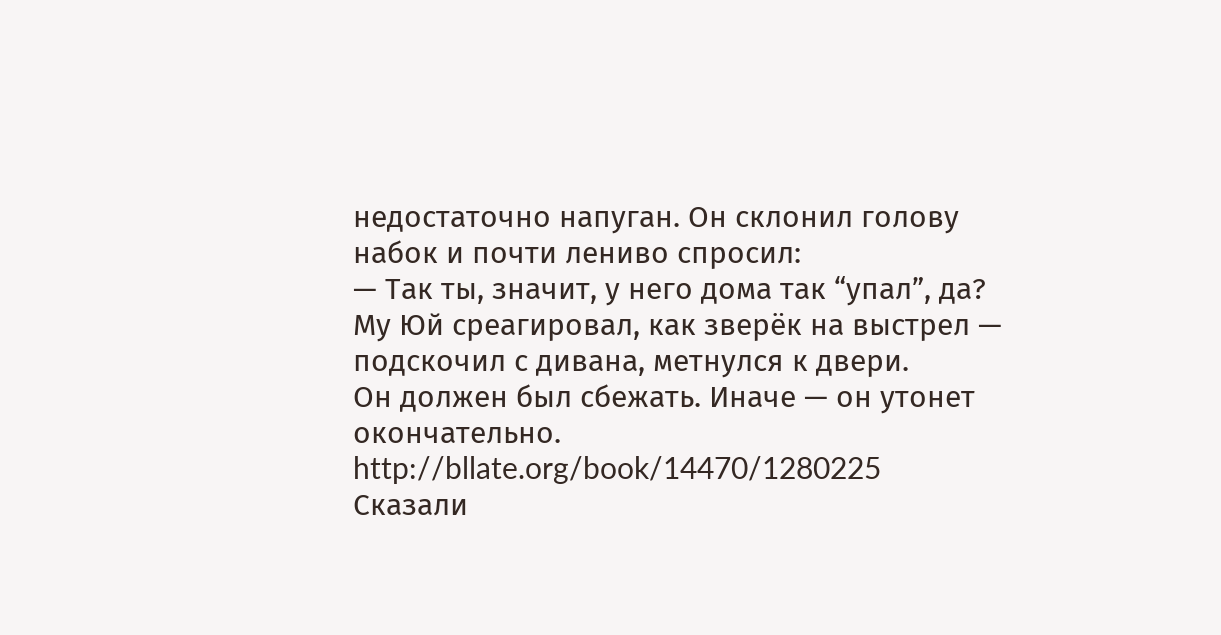недостаточно напуган. Он склонил голову набок и почти лениво спросил:
— Так ты, значит, у него дома так “упал”, да?
Му Юй среагировал, как зверёк на выстрел — подскочил с дивана, метнулся к двери.
Он должен был сбежать. Иначе — он утонет окончательно.
http://bllate.org/book/14470/1280225
Сказали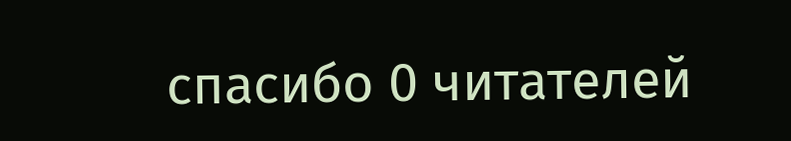спасибо 0 читателей